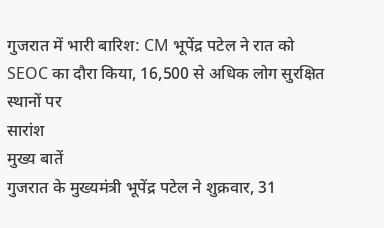गुजरात में भारी बारिश: CM भूपेंद्र पटेल ने रात को SEOC का दौरा किया, 16,500 से अधिक लोग सुरक्षित स्थानों पर
सारांश
मुख्य बातें
गुजरात के मुख्यमंत्री भूपेंद्र पटेल ने शुक्रवार, 31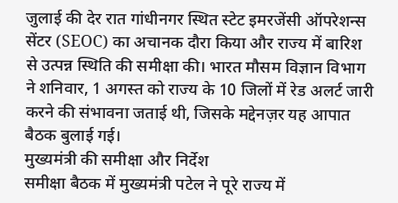जुलाई की देर रात गांधीनगर स्थित स्टेट इमरजेंसी ऑपरेशन्स सेंटर (SEOC) का अचानक दौरा किया और राज्य में बारिश से उत्पन्न स्थिति की समीक्षा की। भारत मौसम विज्ञान विभाग ने शनिवार, 1 अगस्त को राज्य के 10 जिलों में रेड अलर्ट जारी करने की संभावना जताई थी, जिसके मद्देनज़र यह आपात बैठक बुलाई गई।
मुख्यमंत्री की समीक्षा और निर्देश
समीक्षा बैठक में मुख्यमंत्री पटेल ने पूरे राज्य में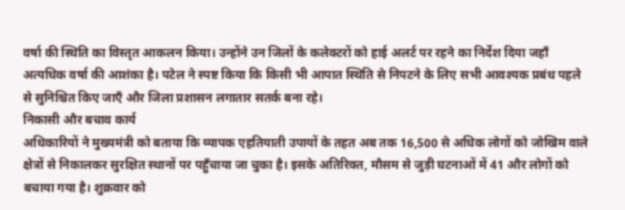वर्षा की स्थिति का विस्तृत आकलन किया। उन्होंने उन जिलों के कलेक्टरों को हाई अलर्ट पर रहने का निर्देश दिया जहाँ अत्यधिक वर्षा की आशंका है। पटेल ने स्पष्ट किया कि किसी भी आपात स्थिति से निपटने के लिए सभी आवश्यक प्रबंध पहले से सुनिश्चित किए जाएँ और जिला प्रशासन लगातार सतर्क बना रहे।
निकासी और बचाव कार्य
अधिकारियों ने मुख्यमंत्री को बताया कि व्यापक एहतियाती उपायों के तहत अब तक 16,500 से अधिक लोगों को जोखिम वाले क्षेत्रों से निकालकर सुरक्षित स्थानों पर पहुँचाया जा चुका है। इसके अतिरिक्त, मौसम से जुड़ी घटनाओं में 41 और लोगों को बचाया गया है। शुक्रवार को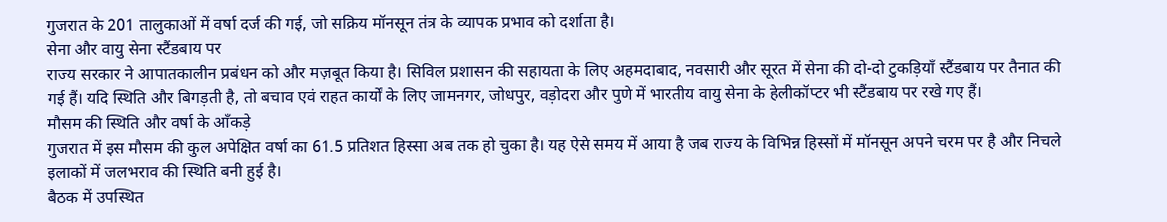गुजरात के 201 तालुकाओं में वर्षा दर्ज की गई, जो सक्रिय मॉनसून तंत्र के व्यापक प्रभाव को दर्शाता है।
सेना और वायु सेना स्टैंडबाय पर
राज्य सरकार ने आपातकालीन प्रबंधन को और मज़बूत किया है। सिविल प्रशासन की सहायता के लिए अहमदाबाद, नवसारी और सूरत में सेना की दो-दो टुकड़ियाँ स्टैंडबाय पर तैनात की गई हैं। यदि स्थिति और बिगड़ती है, तो बचाव एवं राहत कार्यों के लिए जामनगर, जोधपुर, वड़ोदरा और पुणे में भारतीय वायु सेना के हेलीकॉप्टर भी स्टैंडबाय पर रखे गए हैं।
मौसम की स्थिति और वर्षा के आँकड़े
गुजरात में इस मौसम की कुल अपेक्षित वर्षा का 61.5 प्रतिशत हिस्सा अब तक हो चुका है। यह ऐसे समय में आया है जब राज्य के विभिन्न हिस्सों में मॉनसून अपने चरम पर है और निचले इलाकों में जलभराव की स्थिति बनी हुई है।
बैठक में उपस्थित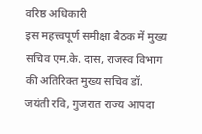वरिष्ठ अधिकारी
इस महत्त्वपूर्ण समीक्षा बैठक में मुख्य सचिव एम.के. दास, राजस्व विभाग की अतिरिक्त मुख्य सचिव डॉ. जयंती रवि, गुजरात राज्य आपदा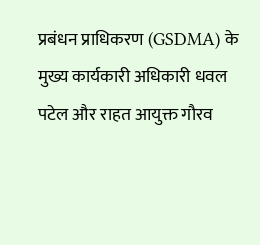प्रबंधन प्राधिकरण (GSDMA) के मुख्य कार्यकारी अधिकारी धवल पटेल और राहत आयुक्त गौरव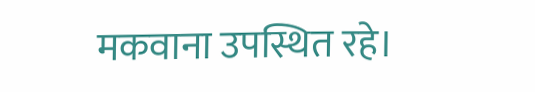मकवाना उपस्थित रहे।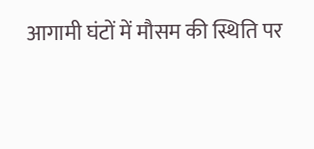आगामी घंटों में मौसम की स्थिति पर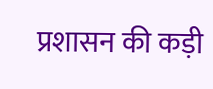प्रशासन की कड़ी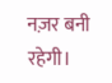नज़र बनी रहेगी।